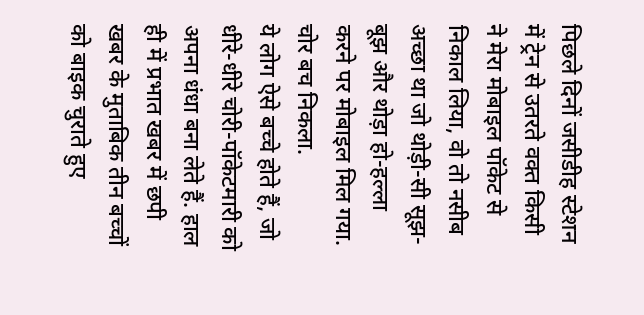पिछले दिनों जसीडीह स्टेशन में ट्रेन से उतरते वक्त किसी ने मेरा मोबाइल पॉकेट से निकाल लिया, वो तो नसीब अच्छा था जो थोड़ी-सी सूझ-बूझ और थोड़ा हो-हल्ला करने पर मोबाइल मिल गया. चोर बच निकला.
ये लोग ऐसे बच्चे होते हैं, जो धीरे-धीरे चोरी-पॉकेटमारी को अपना धंधा बना लेते हैं. हाल ही में प्रभात खबर में छपी खबर के मुताबिक तीन बच्चों को बाइक चुराते हुए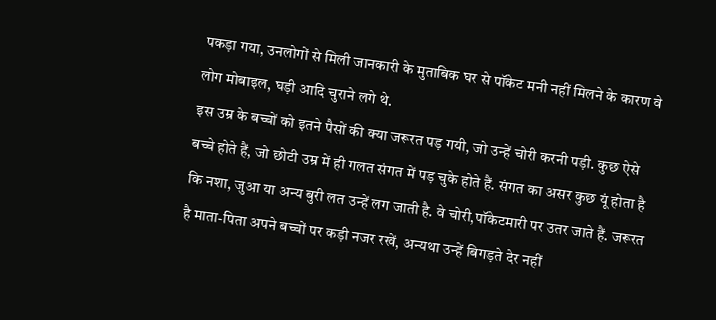पकड़ा गया, उनलोगों से मिली जानकारी के मुताबिक घर से पॉकेट मनी नहीं मिलने के कारण वे लोग मोबाइल, घड़ी आदि चुराने लगे थे.
इस उम्र के बच्चों को इतने पैसों की क्या जरूरत पड़ गयी, जो उन्हें चोरी करनी पड़ी. कुछ ऐसे बच्चे होते हैं, जो छोटी उम्र में ही गलत संगत में पड़ चुके होते हैं. संगत का असर कुछ यूं होता है कि नशा, जुआ या अन्य बुरी लत उन्हें लग जाती है. वे चोरी,पॉकेटमारी पर उतर जाते हैं. जरूरत है माता-पिता अपने बच्चों पर कड़ी नजर रखें, अन्यथा उन्हें बिगड़ते देर नहीं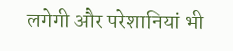लगेगी और परेशानियां भी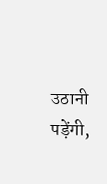उठानी पड़ेंगी,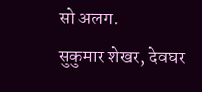सो अलग.
सुकुमार शेखर, देवघर